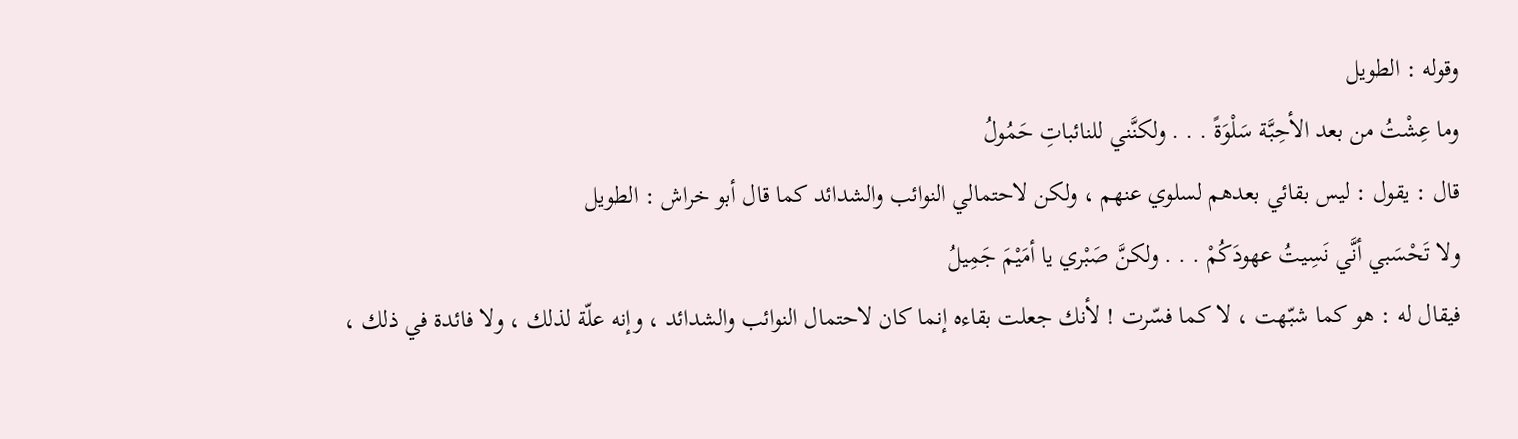وقوله : الطويل
وما عِشْتُ من بعد الأحِبَّة سَلْوَةً . . . ولكنَّني للنائباتِ حَمُولُ
قال : يقول : ليس بقائي بعدهم لسلوي عنهم ، ولكن لاحتمالي النوائب والشدائد كما قال أبو خراش : الطويل
ولا تَحْسَبي أنَّي نَسِيتُ عهودَكُمْ . . . ولكنَّ صَبْري يا أمَيْمَ جَمِيلُ
فيقال له : هو كما شبّهت ، لا كما فسّرت ! لأنك جعلت بقاءه إنما كان لاحتمال النوائب والشدائد ، وإنه علّة لذلك ، ولا فائدة في ذلك ،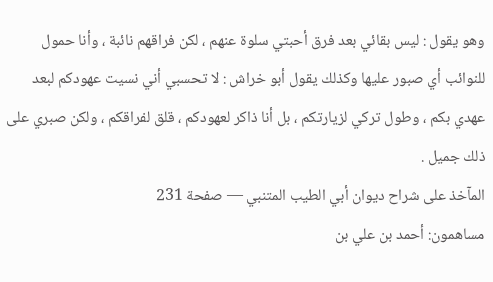وهو يقول : ليس بقائي بعد فرق أحبتي سلوة عنهم ، لكن فراقهم نائبة ، وأنا حمول للنوائب أي صبور عليها وكذلك يقول أبو خراش : لا تحسبي أني نسيت عهودكم لبعد عهدي بكم ، وطول تركي لزيارتكم ، بل أنا ذاكر لعهودكم ، قلق لفراقكم ، ولكن صبري على ذلك جميل .
المآخذ على شراح ديوان أبي الطيب المتنبي — صفحة 231
مساهمون: أحمد بن علي بن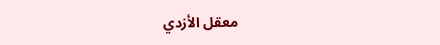معقل الأزدي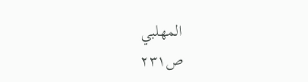المهلبي
ص٢٣١